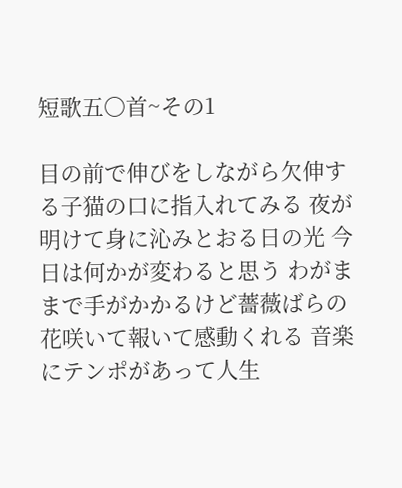短歌五〇首~その1

目の前で伸びをしながら欠伸する子猫の口に指入れてみる 夜が明けて身に沁みとおる日の光 今日は何かが変わると思う わがままで手がかかるけど薔薇ばらの花咲いて報いて感動くれる 音楽にテンポがあって人生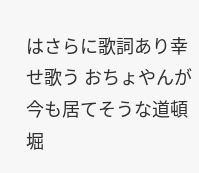はさらに歌詞あり幸せ歌う おちょやんが今も居てそうな道頓堀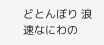どとんぼり 浪速なにわの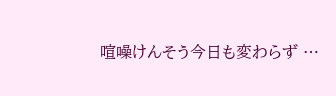喧噪けんそう今日も変わらず …